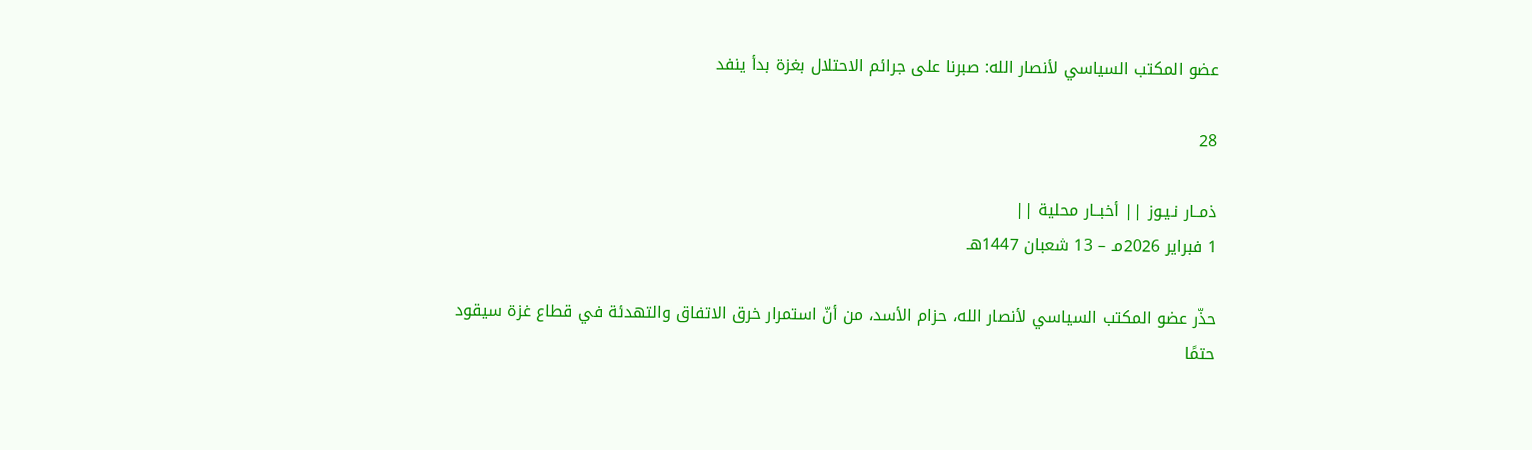عضو المكتب السياسي لأنصار الله: صبرنا على جرائم الاحتلال بغزة بدأ ينفد

28

ذمــار نـيـوز || أخبــار محلية ||
1 فبراير 2026مـ – 13 شعبان 1447هـ

حذّر عضو المكتب السياسي لأنصار الله، حزام الأسد، من أنّ استمرار خرق الاتفاق والتهدئة في قطاع غزة سيقود حتمًا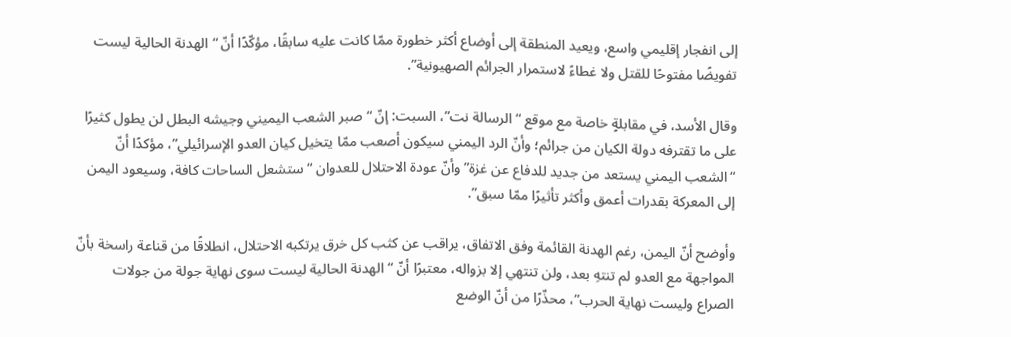إلى انفجار إقليمي واسع، ويعيد المنطقة إلى أوضاع أكثر خطورة ممّا كانت عليه سابقًا، مؤكّدًا أنّ “الهدنة الحالية ليست تفويضًا مفتوحًا للقتل ولا غطاءً لاستمرار الجرائم الصهيونية”.

وقال الأسد، في مقابلةٍ خاصة مع موقع “الرسالة نت”، السبت: إنّ “صبر الشعب اليميني وجيشه البطل لن يطول كثيرًا على ما تقترفه دولة الكيان من جرائم؛ وأنّ الرد اليمني سيكون أصعب ممّا يتخيل كيان العدو الإسرائيلي”، مؤكدًا أنّ “الشعب اليمني يستعد من جديد للدفاع عن غزة” وأنّ عودة الاحتلال للعدوان “ستشعل الساحات كافة، وسيعود اليمن إلى المعركة بقدرات أعمق وأكثر تأثيرًا ممّا سبق”.

وأوضح أنّ اليمن، رغم الهدنة القائمة وفق الاتفاق، يراقب عن كثب كل خرق يرتكبه الاحتلال، انطلاقًا من قناعة راسخة بأنّ المواجهة مع العدو لم تنتهِ بعد، ولن تنتهي إلا بزواله، معتبرًا أنّ “الهدنة الحالية ليست سوى نهاية جولة من جولات الصراع وليست نهاية الحرب”، محذّرًا من أنّ الوضع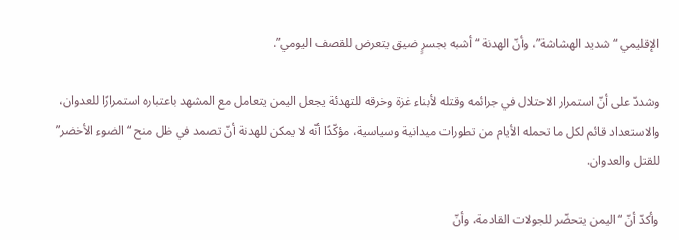الإقليمي “شديد الهشاشة”، وأنّ الهدنة “أشبه بجسرٍ ضيق يتعرض للقصف اليومي”.

وشددّ على أنّ استمرار الاحتلال في جرائمه وقتله لأبناء غزة وخرقه للتهدئة يجعل اليمن يتعامل مع المشهد باعتباره استمرارًا للعدوان، والاستعداد قائم لكل ما تحمله الأيام من تطورات ميدانية وسياسية، مؤكّدًا أنّه لا يمكن للهدنة أنّ تصمد في ظل منح “الضوء الأخضر” للقتل والعدوان.

وأكدّ أنّ “اليمن يتحضّر للجولات القادمة، وأنّ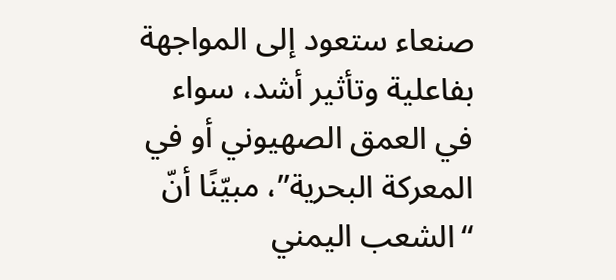صنعاء ستعود إلى المواجهة بفاعلية وتأثير أشد، سواء في العمق الصهيوني أو في المعركة البحرية”، مبيّنًا أنّ “الشعب اليمني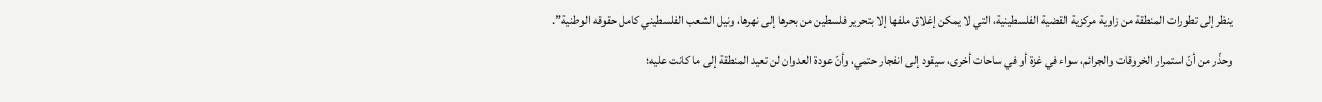ينظر إلى تطورات المنطقة من زاوية مركزية القضية الفلسطينية، التي لا يمكن إغلاق ملفها إلا بتحرير فلسطين من بحرها إلى نهرها، ونيل الشعب الفلسطيني كامل حقوقه الوطنية”.

وحذّر من أنّ استمرار الخروقات والجرائم، سواء في غزة أو في ساحات أخرى، سيقود إلى انفجار حتمي، وأنّ عودة العدوان لن تعيد المنطقة إلى ما كانت عليه؛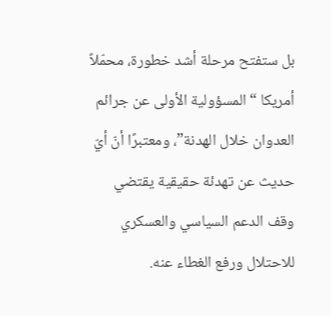بل ستفتح مرحلة أشد خطورة، محمّلاً أمريكا “المسؤولية الأولى عن جرائم العدوان خلال الهدنة”، ومعتبرًا أنّ أيّ حديث عن تهدئة حقيقية يقتضي وقف الدعم السياسي والعسكري للاحتلال ورفع الغطاء عنه.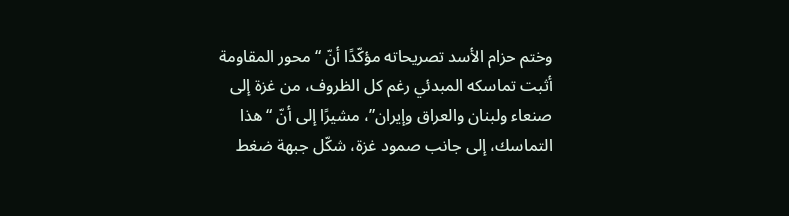وختم حزام الأسد تصريحاته مؤكّدًا أنّ “محور المقاومة أثبت تماسكه المبدئي رغم كل الظروف، من غزة إلى صنعاء ولبنان والعراق وإيران”، مشيرًا إلى أنّ “هذا التماسك، إلى جانب صمود غزة، شكّل جبهة ضغط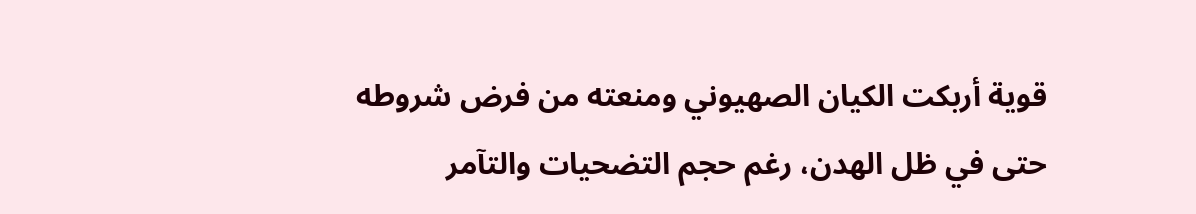قوية أربكت الكيان الصهيوني ومنعته من فرض شروطه حتى في ظل الهدن، رغم حجم التضحيات والتآمر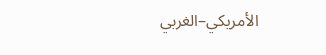الأمريكي–الغربي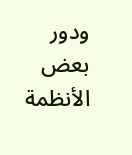ودور بعض الأنظمة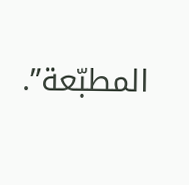المطبّعة”.